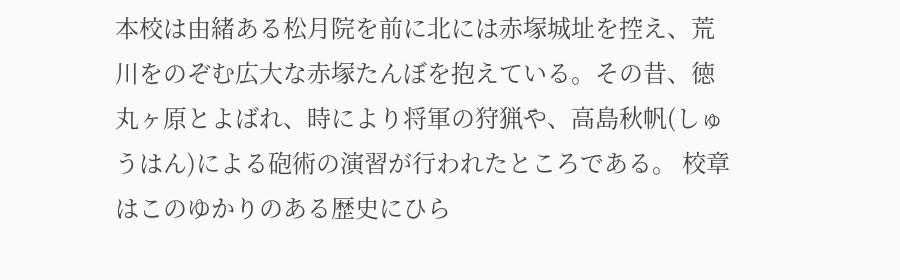本校は由緒ある松月院を前に北には赤塚城址を控え、荒川をのぞむ広大な赤塚たんぼを抱えている。その昔、徳丸ヶ原とよばれ、時により将軍の狩猟や、高島秋帆(しゅうはん)による砲術の演習が行われたところである。 校章はこのゆかりのある歴史にひら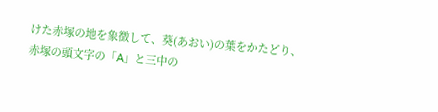けた赤塚の地を象徴して、葵(あおい)の葉をかたどり、赤塚の頭文字の「A」と三中の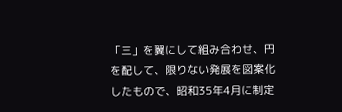「三」を翼にして組み合わせ、円を配して、限りない発展を図案化したもので、昭和35年4月に制定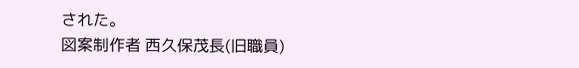された。
図案制作者 西久保茂長(旧職員)